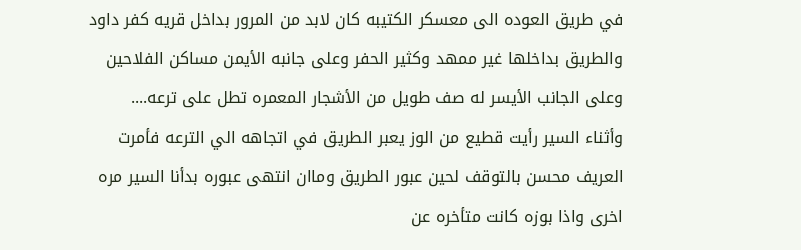في طريق العوده الى معسكر الكتيبه كان لابد من المرور بداخل قريه كفر داود والطريق بداخلها غير ممهد وكثير الحفر وعلى جانبه الأيمن مساكن الفلاحين وعلى الجانب الأيسر له صف طويل من الأشجار المعمره تطل على ترعه.... وأثناء السير رأيت قطيع من الوز يعبر الطريق في اتجاهه الي الترعه فأمرت العريف محسن بالتوقف لحين عبور الطريق وماان انتهى عبوره بدأنا السير مره اخرى واذا بوزه كانت متأخره عن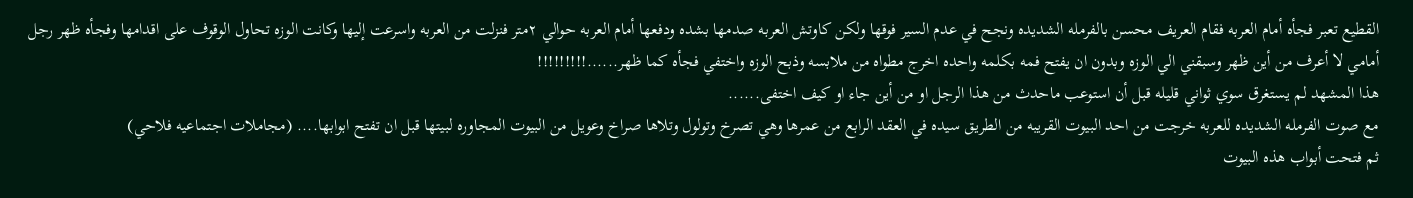القطيع تعبر فجأه أمام العربه فقام العريف محسن بالفرمله الشديده ونجح في عدم السير فوقها ولكن كاوتش العربه صدمها بشده ودفعها أمام العربه حوالي ٢متر فنزلت من العربه واسرعت إليها وكانت الوزه تحاول الوقوف على اقدامها وفجأه ظهر رجل أمامي لا أعرف من أين ظهر وسبقني الي الوزه وبدون ان يفتح فمه بكلمه واحده اخرج مطواه من ملابسه وذبح الوزه واختفي فجأه كما ظهر......!!!!!!!!!
هذا المشهد لم يستغرق سوي ثواني قليله قبل أن استوعب ماحدث من هذا الرجل او من أين جاء او كيف اختفى......
مع صوت الفرمله الشديده للعربه خرجت من احد البيوت القريبه من الطريق سيده في العقد الرابع من عمرها وهي تصرخ وتولول وتلاها صراخ وعويل من البيوت المجاوره لبيتها قبل ان تفتح ابوابها.... (مجاملات اجتماعيه فلاحي)
ثم فتحت أبواب هذه البيوت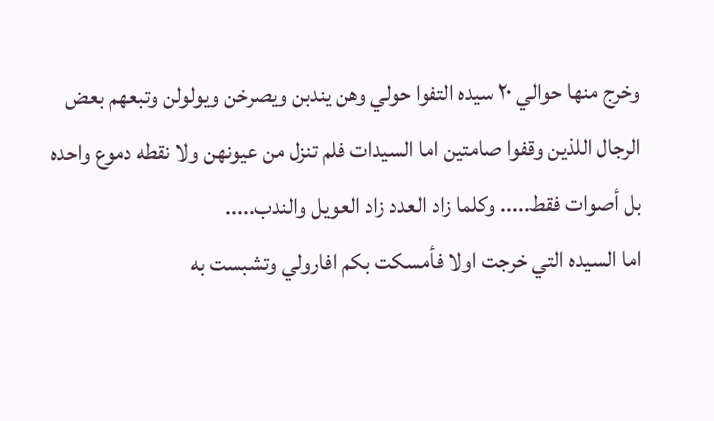وخرج منها حوالي ٢٠ سيده التفوا حولي وهن يندبن ويصرخن ويولولن وتبعهم بعض الرجال اللذين وقفوا صامتين اما السيدات فلم تنزل من عيونهن ولا نقطه دموع واحده بل أصوات فقط..... وكلما زاد العدد زاد العويل والندب.....
اما السيده التي خرجت اولا فأمسكت بكم افارولي وتشبست به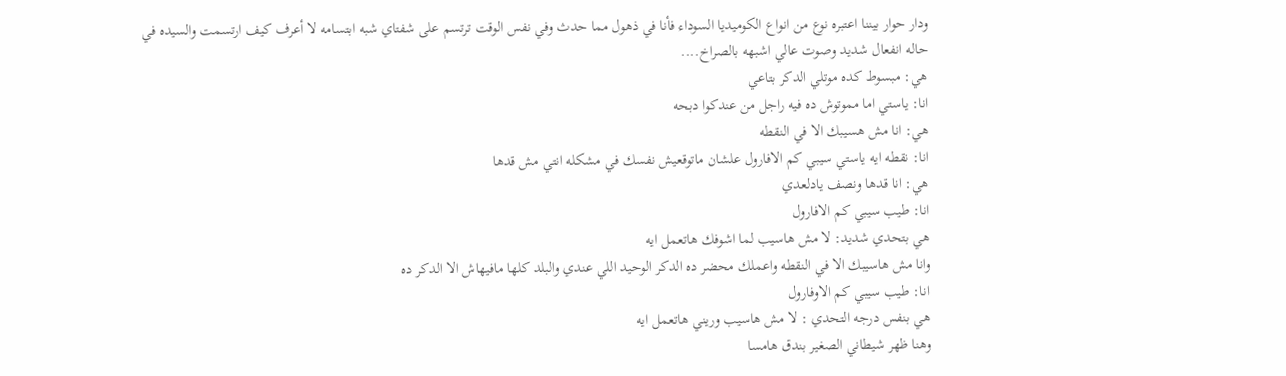ودار حوار بيننا اعتبره نوع من انواع الكوميديا السوداء فأنا في ذهول مما حدث وفي نفس الوقت ترتسم على شفتاي شبه ابتسامه لا أعرف كيف ارتسمت والسيده في حاله انفعال شديد وصوت عالي اشبهه بالصراخ....
هي: مبسوط كده موتلي الدكر بتاعي
انا: ياستي اما مموتوش ده فيه راجل من عندكوا دبحه
هي: انا مش هسيبك الا في النقطه
انا: نقطه ايه ياستي سيبي كم الافارول علشان ماتوقعيش نفسك في مشكله انتي مش قدها
هي: انا قدها ونصف يادلعدي
انا: طيب سيبي كم الافارول
هي بتحدي شديد: لا مش هاسيب لما اشوفك هاتعمل ايه
وانا مش هاسيبك الا في النقطه واعملك محضر ده الدكر الوحيد اللي عندي والبلد كلها مافيهاش الا الدكر ده
انا: طيب سيبي كم الاوفارول
هي بنفس درجه التحدي : لا مش هاسيب وريني هاتعمل ايه
وهنا ظهر شيطاني الصغير بندق هامسا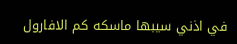في اذني سيبها ماسكه كم الافارول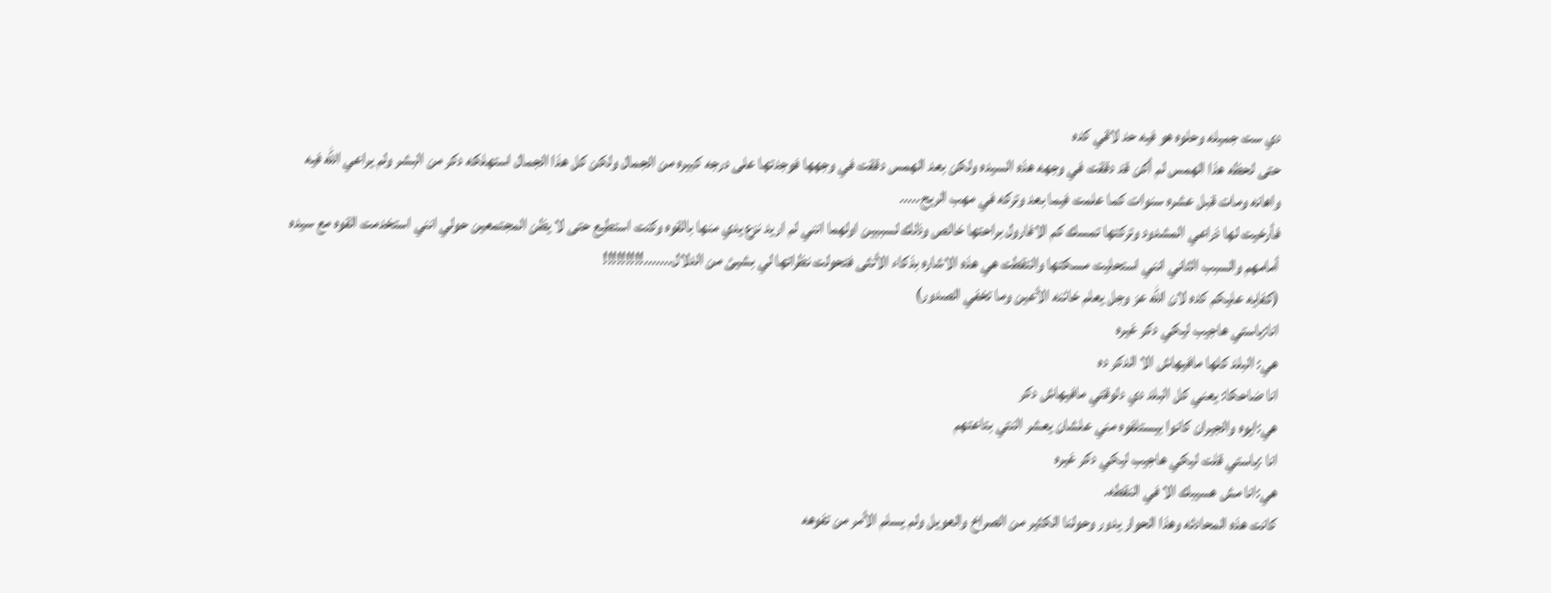دي ست جميله وحلوه هو فيه حد لاقي كده
حتى لحظه هذا الهمس لم أكن قد دققت في وجهه هذه السيده ولكن بعد الهمس دققت في وجهها فوجدتها على درجه كبيره من الجمال ولكن كل هذا الجمال استهلكه دكر من البشر ولم يراعي الله فيه واهانه ومات قبل عشره سنوات كما علمت فيما بعد وتركه في مهب الريح.....
فأرخيت لها ذراعي المشدود وتركتها تمسك كم الافارول براحتها خالص وذلك لسببين اولهما انني لم اريد نزع يدي منها بالقوه وكنت استطيع حتى لا يظن المجتمعين حولي انني استخدمت القوه مع سيده أمامهم والسبب الثاني انني استحليت مسكتها والتقطت هي هذه الاشاره بذكاء الأنثى فتحولت نظراتها لي بشيئ من الدلال.......!!!!!!!!!
(كفايه عليكم كده لان الله عز وجل يعلم خائنه الأعين وما تخفي الصدور)
انا:ياستي هاجيب ليكي دكر غيره
هي: البلد كلها مافيهاش الا الدكر ده
انا ضاحكا: يعني كل البلد دي دلوقتي مافيهاش دكر
هي:ايوه والجيران كانوا بيستلفوه مني علشان يعشر النتي بتاعتهم
انا :ياستي قلت ليكي هاجيب ليكي دكر غيره
هي:انا مش هسيبك الا في النقطه.
كانت هذه المحادثه وهذا الحوار يدور وحولنا الكثير من الصراخ والعويل ولم يسلم الأمر من تفوهه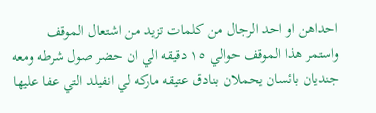احداهن او احد الرجال من كلمات تزيد من اشتعال الموقف
واستمر هذا الموقف حوالي ١٥ دقيقه الي ان حضر صول شرطه ومعه جنديان بائسان يحملان بنادق عتيقه ماركه لي انفيلد التي عفا عليها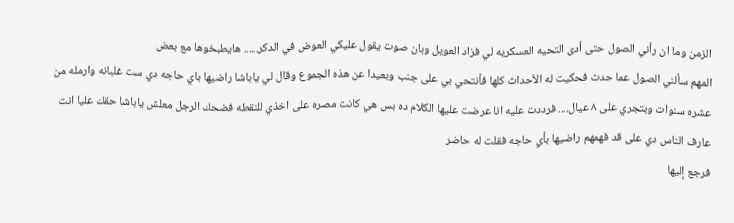الزمن وما ان رأني الصول حتى أدى التحيه العسكريه لي فزاد العويل وبان صوت يقول عليكي العوض في الدكر...... هايطبخوها مع بعض
المهم سألني الصول عما حدث فحكيت له الأحداث كلها فأنتحي بي على جنب وبعيدا عن هذه الجموع وقال لي ياباشا راضيها باي حاجه دي ست غلبانه وارمله من عشره سنوات وبتجري على ٨ عيال.... فرددت عليه انا عرضت عليها الكلام ده بس هي كانت مصره على اخذي للنقطه فضحك الرجل معلش ياباشا حقك عليا انت عارف الناس دي على قد فهمهم راضيها بأي حاجه فقلت له حاضر
فرجع إليها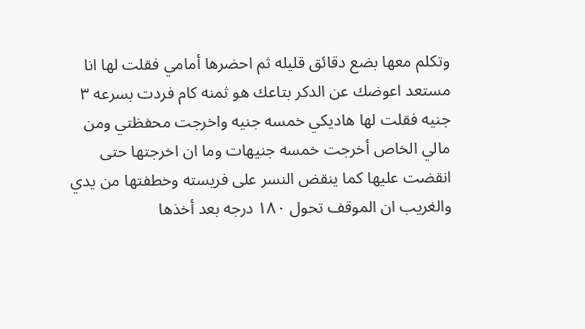وتكلم معها بضع دقائق قليله ثم احضرها أمامي فقلت لها انا مستعد اعوضك عن الدكر بتاعك هو ثمنه كام فردت بسرعه ٣ جنيه فقلت لها هاديكي خمسه جنيه واخرجت محفظتي ومن مالي الخاص أخرجت خمسه جنيهات وما ان اخرجتها حتى انقضت عليها كما ينقض النسر على فريسته وخطفتها من يدي والغريب ان الموقف تحول ١٨٠ درجه بعد أخذها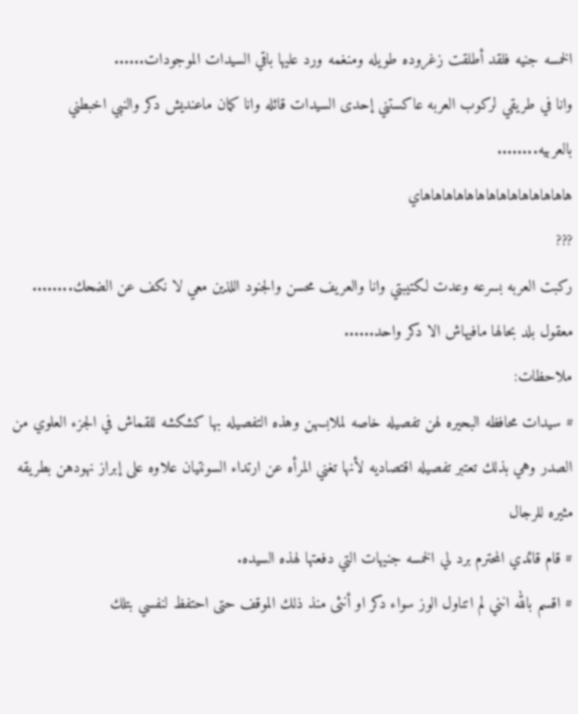الخمسه جنيه فلقد أطلقت زغروده طويله ومنغمه ورد عليها باقي السيدات الموجودات......
وانا في طريقي لركوب العربه عاكستني إحدى السيدات قائله وانا كمان ماعنديش دكر والنبي اخبطني بالعربيه........
هاهاهاهاهاهاهاهاهاهاهاهاهاهاي
???
ركبت العربه بسرعه وعدت لكتيبتي وانا والعريف محسن والجنود اللذين معي لا نكف عن الضحك........ معقول بلد بحالها مافيهاش الا دكر واحد......
ملاحظات:
# سيدات محافظه البحيره لهن تفصيله خاصه لملابسهن وهذه التفصيله بها كشكشه للقماش في الجزء العلوي من الصدر وهي بذلك تعتبر تفصيله اقتصاديه لأنها تغني المرأه عن ارتداء السونتيان علاوه على إبراز نهودهن بطريقه مثيره للرجال
# قام قائدي المحترم برد لي الخمسه جنيهات التي دفعتها لهذه السيده.
# اقسم بالله انني لم اتناول الوز سواء دكر او أنثى منذ ذلك الموقف حتى احتفظ لنفسي بتلك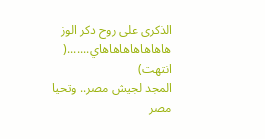الذكرى على روح دكر الوز
هاهاهاهاهاهاهاي.......( انتهت)
المجد لجيش مصر.. وتحيا مصر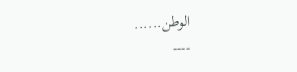الوطن......
----